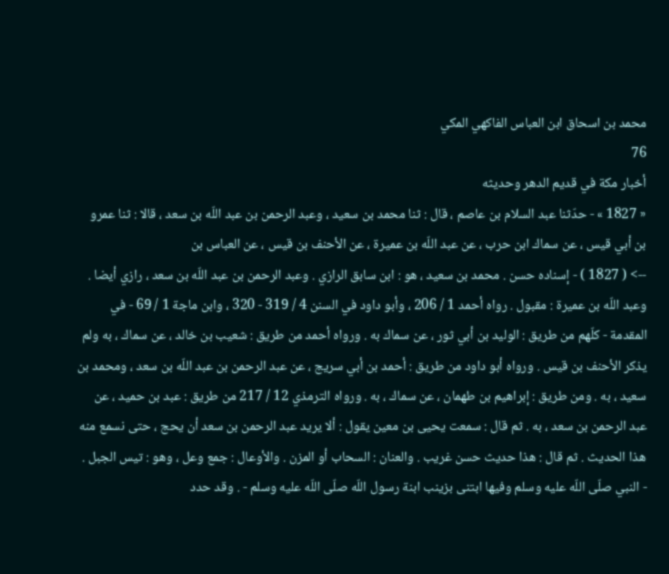محمد بن اسحاق ابن العباس الفاكهي المكي
76
أخبار مكة في قديم الدهر وحديثه
« 1827 » - حدّثنا عبد السلام بن عاصم ، قال : ثنا محمد بن سعيد ، وعبد الرحمن بن عبد اللّه بن سعد ، قالا : ثنا عمرو بن أبي قيس ، عن سماك ابن حرب ، عن عبد اللّه بن عميرة ، عن الأحنف بن قيس ، عن العباس بن
--> ( 1827 ) - إسناده حسن . محمد بن سعيد ، هو : ابن سابق الرازي . وعبد الرحمن بن عبد اللّه بن سعد ، رازي أيضا . وعبد اللّه بن عميرة : مقبول . رواه أحمد 1 / 206 ، وأبو داود في السنن 4 / 319 - 320 ، وابن ماجة 1 / 69 - في المقدمة - كلّهم من طريق : الوليد بن أبي ثور ، عن سماك به . ورواه أحمد من طريق : شعيب بن خالد ، عن سماك ، به ولم يذكر الأحنف بن قيس . ورواه أبو داود من طريق : أحمد بن أبي سريج ، عن عبد الرحمن بن عبد اللّه بن سعد ، ومحمد بن سعيد ، به . ومن طريق : إبراهيم بن طهمان ، عن سماك ، به . ورواه الترمذي 12 / 217 من طريق : عبد بن حميد ، عن عبد الرحمن بن سعد ، به . ثم قال : سمعت يحيى بن معين يقول : ألا يريد عبد الرحمن بن سعد أن يحج ، حتى نسمع منه هذا الحديث . ثم قال : هذا حديث حسن غريب . والعنان : السحاب أو المزن . والأوعال : جمع وعل ، وهو : تيس الجبل . - النبي صلّى اللّه عليه وسلم وفيها ابتنى بزينب ابنة رسول اللّه صلّى اللّه عليه وسلم - . وقد حدد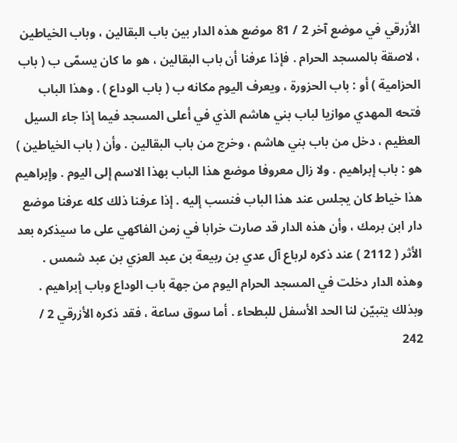الأزرقي في موضع آخر 2 / 81 موضع هذه الدار بين باب البقالين ، وباب الخياطين ، لاصقة بالمسجد الحرام . فإذا عرفنا أن باب البقالين ، هو ما كان يسمّى ب ( باب الحزامية ) أو : باب الحزورة ، ويعرف اليوم مكانه ب ( باب الوداع ) . وهذا الباب فتحه المهدي موازيا لباب بني هاشم الذي في أعلى المسجد فيما إذا جاء السيل العظيم ، دخل من باب بني هاشم ، وخرج من باب البقالين . وأن ( باب الخياطين ) هو : باب إبراهيم . ولا زال معروفا موضع هذا الباب بهذا الاسم إلى اليوم . وإبراهيم هذا خياط كان يجلس عند هذا الباب فنسب إليه . إذا عرفنا ذلك كله عرفنا موضع دار ابن برمك ، وأن هذه الدار قد صارت خرابا في زمن الفاكهي على ما سيذكره بعد الأثر ( 2112 ) عند ذكره لرباع آل عدي بن ربيعة بن عبد العزي بن عبد شمس . وهذه الدار دخلت في المسجد الحرام اليوم من جهة باب الوداع وباب إبراهيم . وبذلك يتبيّن لنا الحد الأسفل للبطحاء . أما سوق ساعة ، فقد ذكره الأزرقي 2 / 242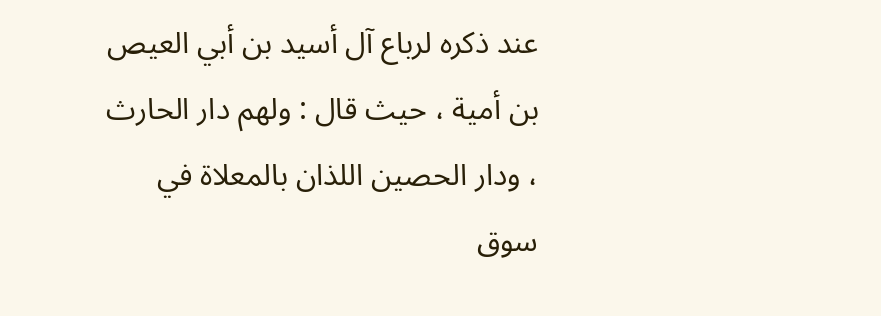عند ذكره لرباع آل أسيد بن أبي العيص بن أمية ، حيث قال : ولهم دار الحارث ، ودار الحصين اللذان بالمعلاة في سوق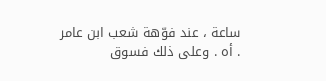ساعة ، عند فوّهة شعب ابن عامر . أه . وعلى ذلك فسوق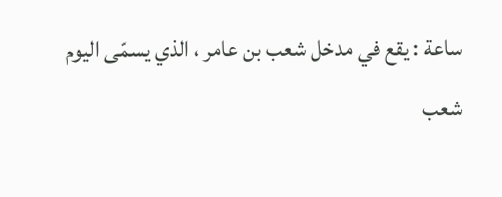ساعة : يقع في مدخل شعب بن عامر ، الذي يسمّى اليوم شعب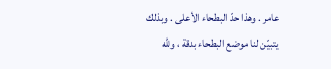عامر . وهذا حدّ البطحاء الأعلى . وبذلك يتبيّن لنا موضع البطحاء بدقة ، وللّه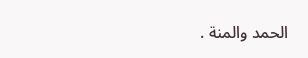الحمد والمنة .